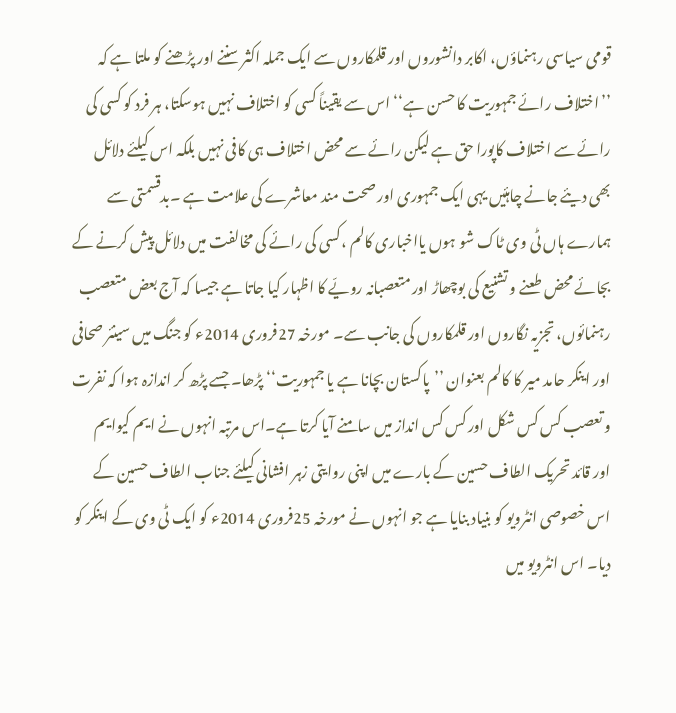قومی سیاسی رہنماؤں، اکابر دانشوروں اور قلمکاروں سے ایک جملہ اکثر سننے اور پڑھنے کو ملتا ہے کہ ’’اختلاف رائے جمہوریت کا حسن ہے‘‘ اس سے یقیناً کسی کو اختلاف نہیں ہوسکتا، ہر فرد کو کسی کی رائے سے اختلاف کاپورا حق ہے لیکن رائے سے محض اختلاف ہی کافی نہیں بلکہ اس کیلئے دلائل بھی دیئے جانے چاہئیں یہی ایک جمہوری اور صحت مند معاشرے کی علامت ہے ۔بدقسمتی سے ہمارے ہاں ٹی وی ٹاک شو ہوں یااخباری کالم ،کسی کی رائے کی مخالفت میں دلائل پیش کرنے کے بجائے محض طعنے و تشنیع کی بوچھاڑ اور متعصبانہ رویّے کا اظہار کیا جاتا ہے جیسا کہ آج بعض متعصب رہنمائوں، تجزیہ نگاروں اور قلمکاروں کی جانب سے۔ مورخہ 27فروری 2014ء کو جنگ میں سینئر صحافی اور اینکر حامد میر کا کالم بعنوان ’’پاکستان بچانا ہے یا جمہوریت‘‘ پڑھا۔ جسے پڑھ کر اندازہ ہوا کہ نفرت و تعصب کس کس شکل اور کس کس انداز میں سامنے آیا کرتا ہے۔اس مرتبہ انہوں نے ایم کیوایم اور قائد تحریک الطاف حسین کے بارے میں اپنی روایتی زہر افشانی کیلئے جناب الطاف حسین کے اس خصوصی انٹرویو کو بنیاد بنایا ہے جو انہوں نے مورخہ 25فروری 2014ء کو ایک ٹی وی کے اینکر کو دیا۔ اس انٹرویو میں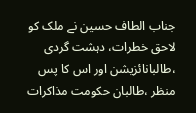جناب الطاف حسین نے ملک کو لاحق خطرات، دہشت گردی ،طالبانائزیشن اور اس کا پس منظر ،طالبان حکومت مذاکرات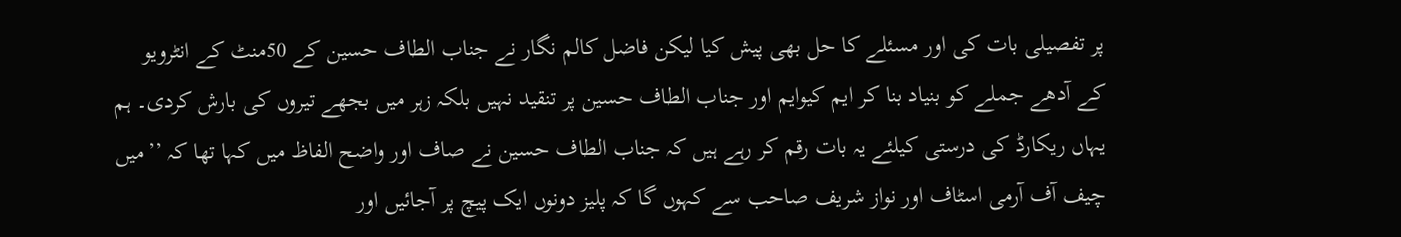پر تفصیلی بات کی اور مسئلے کا حل بھی پیش کیا لیکن فاضل کالم نگار نے جناب الطاف حسین کے 50منٹ کے انٹرویو کے آدھے جملے کو بنیاد بنا کر ایم کیوایم اور جناب الطاف حسین پر تنقید نہیں بلکہ زہر میں بجھے تیروں کی بارش کردی۔ ہم یہاں ریکارڈ کی درستی کیلئے یہ بات رقم کر رہے ہیں کہ جناب الطاف حسین نے صاف اور واضح الفاظ میں کہا تھا کہ ’’میں چیف آف آرمی اسٹاف اور نواز شریف صاحب سے کہوں گا کہ پلیز دونوں ایک پیچ پر آجائیں اور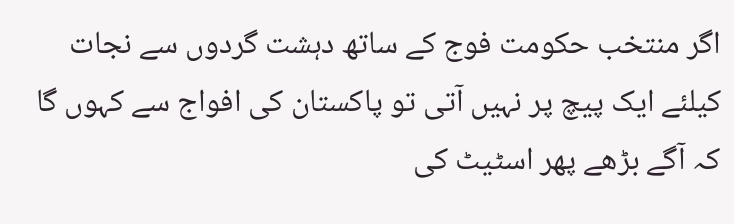اگر منتخب حکومت فوج کے ساتھ دہشت گردوں سے نجات کیلئے ایک پیچ پر نہیں آتی تو پاکستان کی افواج سے کہوں گا کہ آگے بڑھے پھر اسٹیٹ کی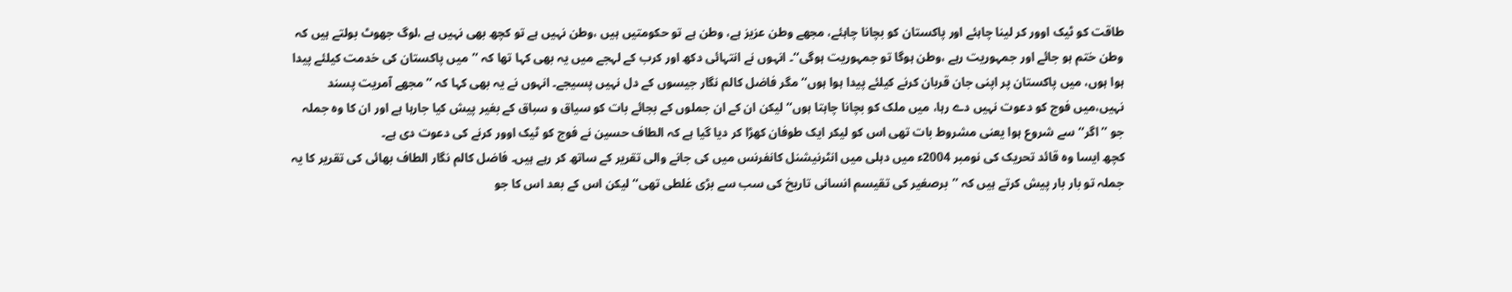طاقت کو ٹیک اوور کر لینا چاہئے اور پاکستان کو بچانا چاہئے، مجھے وطن عزیز ہے، وطن ہے تو حکومتیں ہیں ،وطن نہیں ہے تو کچھ بھی نہیں ہے ،لوگ جھوٹ بولتے ہیں کہ وطن ختم ہو جائے اور جمہوریت رہے ،وطن ہوگا تو جمہوریت ہوگی‘‘۔ انہوں نے انتہائی دکھ اور کرب کے لہجے میں یہ بھی کہا تھا کہ ’’میں پاکستان کی خدمت کیلئے پیدا ہوا ہوں، میں پاکستان پر اپنی جان قربان کرنے کیلئے پیدا ہوا ہوں‘‘ مگر فاضل کالم نگار جیسوں کے دل نہیں پسیجے۔ انہوں نے یہ بھی کہا کہ ’’مجھے آمریت پسند نہیں،میں فوج کو دعوت نہیں دے رہا، میں ملک کو بچانا چاہتا ہوں‘‘ لیکن ان کے ان جملوں کے بجائے بات کو سیاق و سباق کے بغیر پیش کیا جارہا ہے اور ان کا وہ جملہ جو ’’اگر‘‘ سے شروع ہوا یعنی مشروط بات تھی اس کو لیکر ایک طوفان کھڑا کر دیا گیا ہے کہ الطاف حسین نے فوج کو ٹیک اوور کرنے کی دعوت دی ہے۔
کچھ ایسا وہ قائد تحریک کی نومبر 2004ء میں دہلی میں انٹرنیشنل کانفرنس میں کی جانے والی تقریر کے ساتھ کر رہے ہیں۔ فاضل کالم نگار الطاف بھائی کی تقریر کا یہ جملہ تو بار بار پیش کرتے ہیں کہ ’’برصغیر کی تقیسم انسانی تاریخ کی سب سے بڑی غلطی تھی‘‘ لیکن اس کے بعد اس کا جو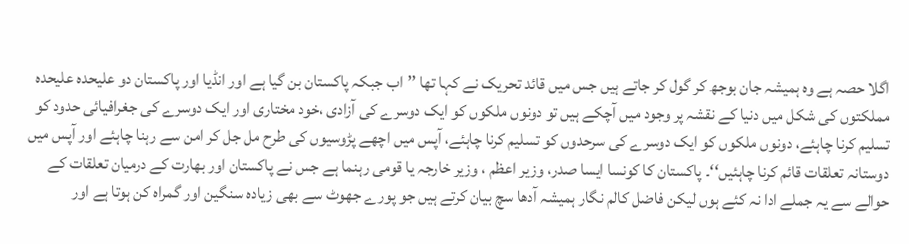اگلا حصہ ہے وہ ہمیشہ جان بوجھ کر گول کر جاتے ہیں جس میں قائد تحریک نے کہا تھا ’’اب جبکہ پاکستان بن گیا ہے اور انڈیا اور پاکستان دو علیحدہ علیحدہ مملکتوں کی شکل میں دنیا کے نقشہ پر وجود میں آچکے ہیں تو دونوں ملکوں کو ایک دوسرے کی آزادی ،خود مختاری اور ایک دوسرے کی جغرافیائی حدود کو تسلیم کرنا چاہئے، دونوں ملکوں کو ایک دوسرے کی سرحدوں کو تسلیم کرنا چاہئے، آپس میں اچھے پڑوسیوں کی طرح مل جل کر امن سے رہنا چاہئے اور آپس میں دوستانہ تعلقات قائم کرنا چاہئیں‘‘۔ پاکستان کا کونسا ایسا صدر، وزیر اعظم ، وزیر خارجہ یا قومی رہنما ہے جس نے پاکستان اور بھارت کے درمیان تعلقات کے حوالے سے یہ جملے ادا نہ کئے ہوں لیکن فاضل کالم نگار ہمیشہ آدھا سچ بیان کرتے ہیں جو پورے جھوٹ سے بھی زیادہ سنگین اور گمراہ کن ہوتا ہے اور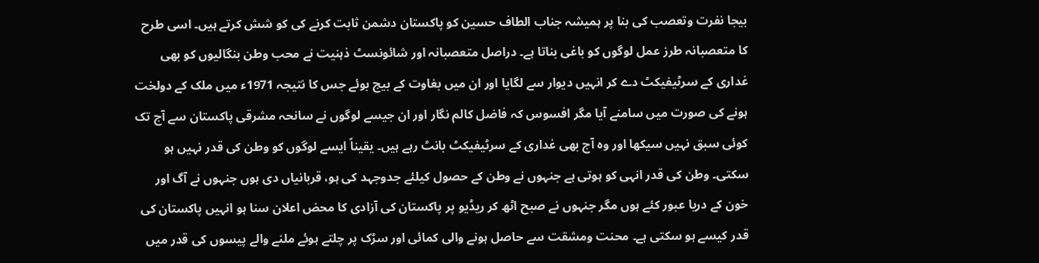بیجا نفرت وتعصب کی بنا پر ہمیشہ جناب الطاف حسین کو پاکستان دشمن ثابت کرنے کی کو شش کرتے ہیں۔ اسی طرح کا متعصبانہ طرز عمل لوگوں کو باغی بناتا ہے۔ دراصل متعصبانہ اور شائونسٹ ذہنیت نے محب وطن بنگالیوں کو بھی غداری کے سرٹیفیکٹ دے کر انہیں دیوار سے لگایا اور ان میں بغاوت کے بیج بوئے جس کا نتیجہ 1971ء میں ملک کے دولخت ہونے کی صورت میں سامنے آیا مگر افسوس کہ فاضل کالم نگار اور ان جیسے لوگوں نے سانحہ مشرقی پاکستان سے آج تک کوئی سبق نہیں سیکھا اور وہ آج بھی غداری کے سرٹیفیکٹ بانٹ رہے ہیں۔ یقیناً ایسے لوگوں کو وطن کی قدر نہیں ہو سکتی۔ وطن کی قدر انہی کو ہوتی ہے جنہوں نے وطن کے حصول کیلئے جدوجہد کی ہو، قربانیاں دی ہوں جنہوں نے آگ اور خون کے دریا عبور کئے ہوں مگر جنہوں نے صبح اٹھ کر ریڈیو پر پاکستان کی آزادی کا محض اعلان سنا ہو انہیں پاکستان کی قدر کیسے ہو سکتی ہے۔ محنت ومشقت سے حاصل ہونے والی کمائی اور سڑک پر چلتے ہوئے ملنے والے پیسوں کی قدر میں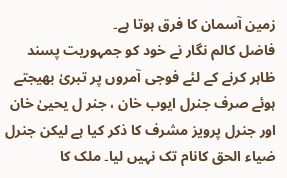زمین آسمان کا فرق ہوتا ہے۔
فاضل کالم نگار نے خود کو جمہوریت پسند ظاہر کرنے کے لئے فوجی آمروں پر تبریٰ بھیجتے ہوئے صرف جنرل ایوب خان ، جنر ل یحییٰ خان اور جنرل پرویز مشرف کا ذکر کیا ہے لیکن جنرل ضیاء الحق کانام تک نہیں لیا۔ ملک کا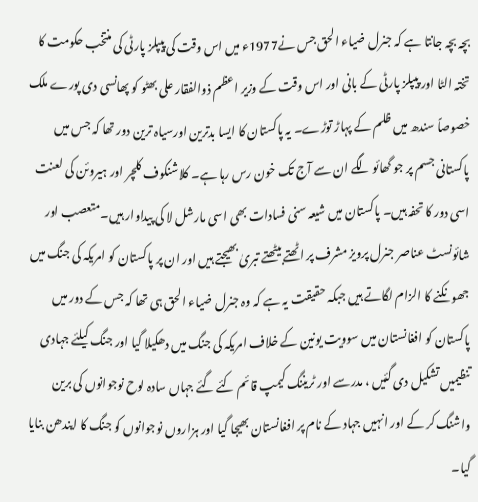بچہ بچہ جانتا ہے کہ جنرل ضیاء الحق جس نے1977ء میں اس وقت کی پیپلز پارٹی کی منتخب حکومت کا تختہ الٹا اور پیپلز پارٹی کے بانی اور اس وقت کے وزیر اعظم ذوالفقار علی بھٹو کو پھانسی دی پورے ملک خصوصاً سندھ میں ظلم کے پہاڑ توڑے۔ یہ پاکستان کا ایسا بدترین اورسیاہ ترین دور تھا کہ جس میں پاکستانی جسم پر جو گھائو لگے ان سے آج تک خون رس رہا ہے۔ کلاشنکوف کلچر اور ہیروئن کی لعنت اسی دور کا تحفہ ہیں۔ پاکستان میں شیعہ سنی فسادات بھی اسی مارشل لا کی پیداوار ہیں۔متعصب اور شائونسٹ عناصر جنرل پرویز مشرف پر اٹھتے بیٹھتے تبریٰ بھیجتے ہیں اور ان پر پاکستان کو امریکہ کی جنگ میں جھونکنے کا الزام لگاتے ہیں جبکہ حقیقت یہ ہے کہ وہ جنرل ضیاء الحق ہی تھا کہ جس کے دور میں پاکستان کو افغانستان میں سوویت یونین کے خلاف امریکہ کی جنگ میں دھکیلا گیا اور جنگ کیلئے جہادی تنظیمیں تشکیل دی گئیں ، مدرسے اور ٹریننگ کیمپ قائم کئے گئے جہاں سادہ لوح نوجوانوں کی برین واشنگ کر کے اور انہیں جہاد کے نام پر افغانستان بھیجا گیا اور ہزاروں نوجوانوں کو جنگ کا ایندھن بنایا گیا۔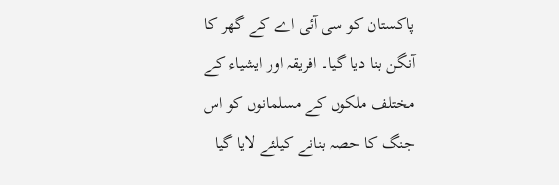پاکستان کو سی آئی اے کے گھر کا آنگن بنا دیا گیا۔ افریقہ اور ایشیاء کے مختلف ملکوں کے مسلمانوں کو اس جنگ کا حصہ بنانے کیلئے لایا گیا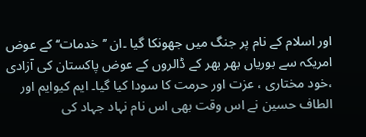اور اسلام کے نام پر جنگ میں جھونکا گیا ۔ان ’’خدمات‘‘ کے عوض امریکہ سے بوریاں بھر بھر کے ڈالروں کے عوض پاکستان کی آزادی ،خود مختاری ، عزت اور حرمت کا سودا کیا گیا۔ ایم کیوایم اور الطاف حسین نے اس وقت بھی اس نام نہاد جہاد کی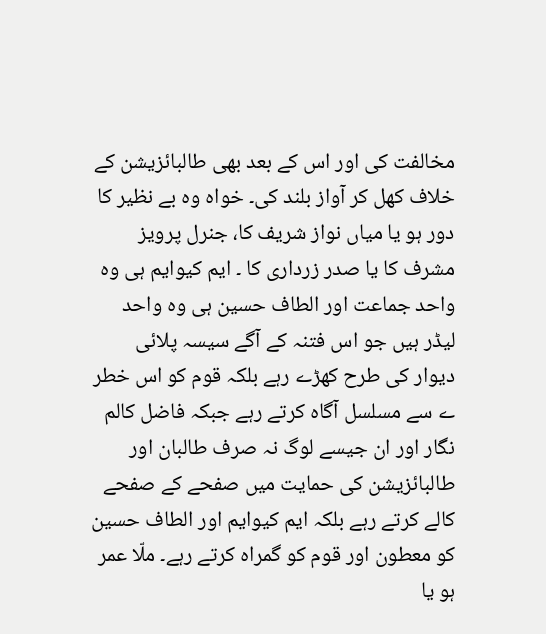مخالفت کی اور اس کے بعد بھی طالبائزیشن کے خلاف کھل کر آواز بلند کی۔ خواہ وہ بے نظیر کا دور ہو یا میاں نواز شریف کا، جنرل پرویز مشرف کا یا صدر زرداری کا ۔ ایم کیوایم ہی وہ واحد جماعت اور الطاف حسین ہی وہ واحد لیڈر ہیں جو اس فتنہ کے آگے سیسہ پلائی دیوار کی طرح کھڑے رہے بلکہ قوم کو اس خطر ے سے مسلسل آگاہ کرتے رہے جبکہ فاضل کالم نگار اور ان جیسے لوگ نہ صرف طالبان اور طالبائزیشن کی حمایت میں صفحے کے صفحے کالے کرتے رہے بلکہ ایم کیوایم اور الطاف حسین کو معطون اور قوم کو گمراہ کرتے رہے۔ ملّا عمر ہو یا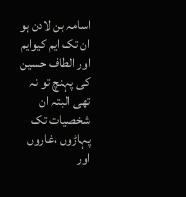اسامہ بن لادن ہو ان تک ایم کیوایم اور الطاف حسین کی پہنچ تو نہ تھی البتہ ان شخصیات تک پہاڑوں ،غاروں اور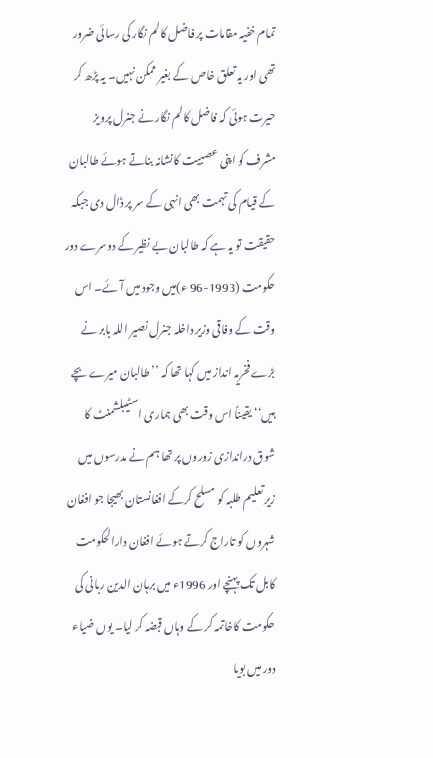تمام خفیہ مقامات پر فاضل کالم نگار کی رسائی ضرور تھی اور یہ تعلق خاص کے بغیر ممکن نہیں۔ یہ پڑھ کر حیرت ہوئی کہ فاضل کالم نگار نے جنرل پرویز مشرف کو اپنی عصبیت کانشانہ بناتے ہوئے طالبان کے قیام کی تہمت بھی انہی کے سر پر ڈال دی جبکہ حقیقت تو یہ ہے کہ طالبان بے نظیر کے دوسرے دور حکومت (1993-96 ء)میں وجود میں آئے۔ اس وقت کے وفاقی وزیر داخلہ جنرل نصیر اللہ بابر نے بڑے فخریہ انداز میں کہا تھا کہ ’’طالبان میرے بچے ہیں‘‘ یقیناً اس وقت بھی ہماری اسٹیبلشمنٹ کا شوق دراندازی زوروں پر تھا ہم نے مدرسوں میں زیر تعلیم طلبہ کو مسلح کرکے افغانستان بھیجا جو افغان شہروں کو تاراج کرتے ہوئے افغان دارالحکومت کابل تک پہنچے اور 1996ء میں برہان الدین ربانی کی حکومت کاخاتمہ کر کے وہاں قبضہ کر لیا۔ یوں ضیاء دور میں بویا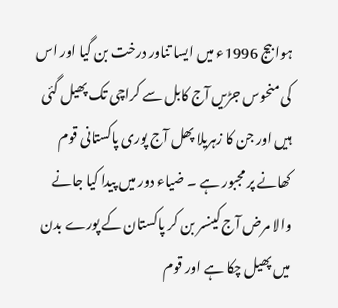ہوا بیج 1996ء میں ایسا تناور درخت بن گیا اور اس کی منحوس جڑیں آج کابل سے کراچی تک پھیل گئی ہیں اور جن کا زہریلا پھل آج پوری پاکستانی قوم کھانے پر مجبور ہے ۔ ضیاء دور میں پیدا کیا جانے والا مرض آج کینسر بن کر پاکستان کے پورے بدن میں پھیل چکا ہے اور قوم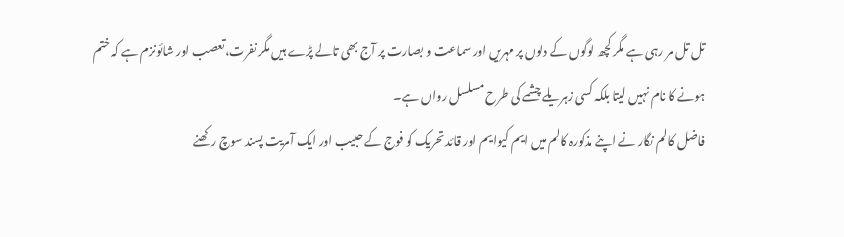تل تل مر رہی ہے مگر کچھ لوگوں کے دلوں پر مہریں اور سماعت و بصارت پر آج بھی تالے پڑے ہیں مگر نفرت،تعصب اور شائونزم ہے کہ ختم ہونے کا نام نہیں لیتا بلکہ کسی زہریلے چشمے کی طرح مسلسل رواں ہے۔
فاضل کالم نگار نے اپنے مذکورہ کالم میں ایم کیوایم اور قائد تحریک کو فوج کے حبیب اور ایک آمریت پسند سوچ رکھنے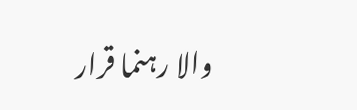والا رہنما قرار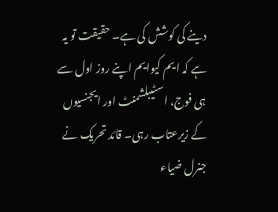دینے کی کوشش کی ہے۔ حقیقت تو یہ ہے کہ ایم کیوایم اپنے روز اول سے ہی فوج، اسٹیبلشمنٹ اور ایجنسیوں کے زیرعتاب رہی۔ قائد تحریک نے جنرل ضیاء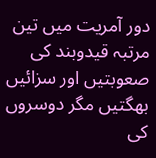دور آمریت میں تین مرتبہ قیدوبند کی صعوبتیں اور سزائیں بھگتیں مگر دوسروں کی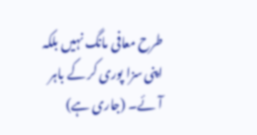طرح معافی مانگ نہیں بلکہ اپنی سزا پوری کر کے باہر آئے۔ (جاری ہے)